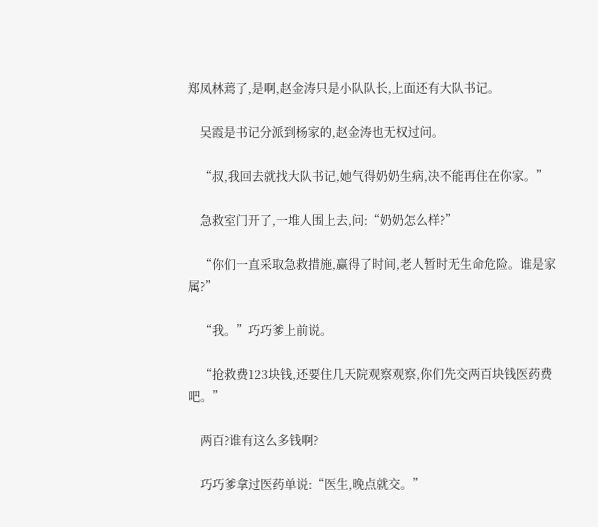郑凤林蔫了,是啊,赵金涛只是小队队长,上面还有大队书记。

    吴霞是书记分派到杨家的,赵金涛也无权过问。

    “叔,我回去就找大队书记,她气得奶奶生病,决不能再住在你家。”

    急救室门开了,一堆人围上去,问:“奶奶怎么样?”

    “你们一直采取急救措施,赢得了时间,老人暂时无生命危险。谁是家属?”

    “我。”巧巧爹上前说。

    “抢救费123块钱,还要住几天院观察观察,你们先交两百块钱医药费吧。”

    两百?谁有这么多钱啊?

    巧巧爹拿过医药单说:“医生,晚点就交。”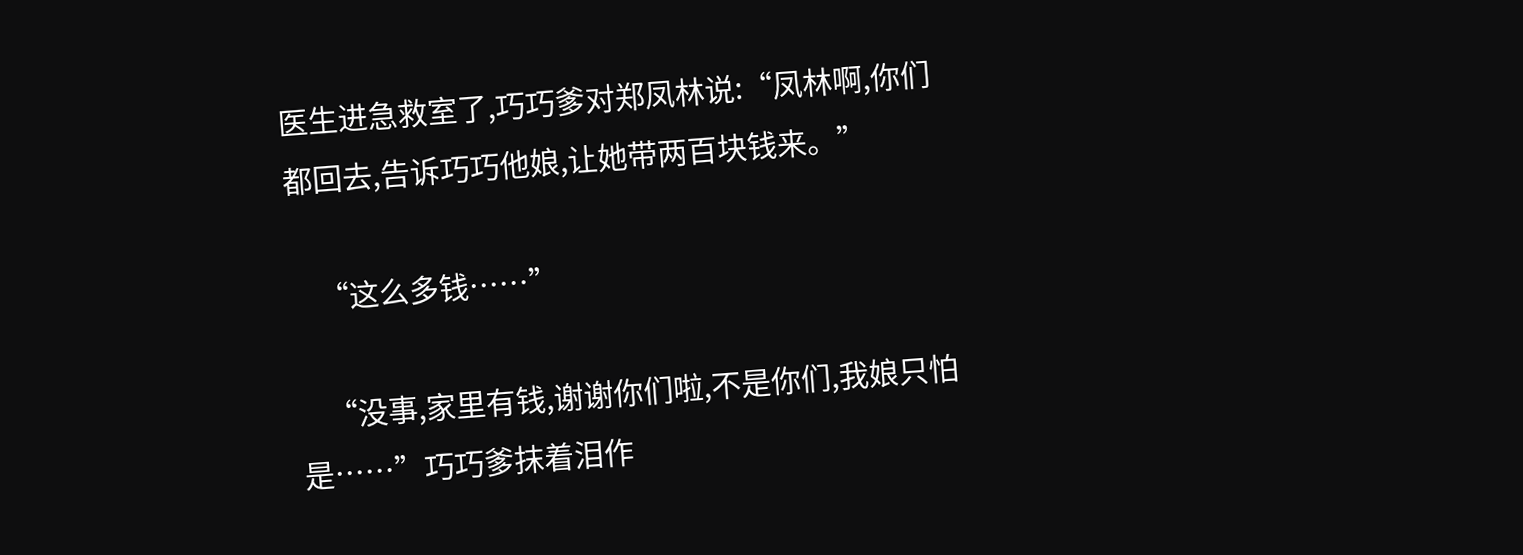医生进急救室了,巧巧爹对郑凤林说:“凤林啊,你们都回去,告诉巧巧他娘,让她带两百块钱来。”

    “这么多钱……”

    “没事,家里有钱,谢谢你们啦,不是你们,我娘只怕是……”巧巧爹抹着泪作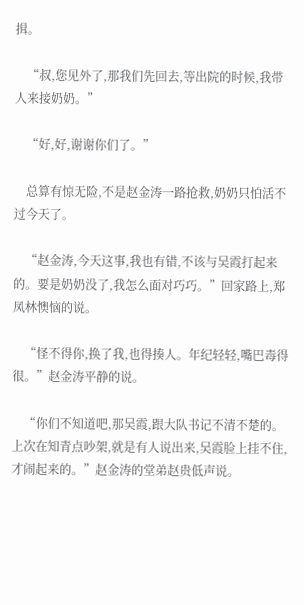揖。

    “叔,您见外了,那我们先回去,等出院的时候,我带人来接奶奶。”

    “好,好,谢谢你们了。”

    总算有惊无险,不是赵金涛一路抢救,奶奶只怕活不过今天了。

    “赵金涛,今天这事,我也有错,不该与吴霞打起来的。要是奶奶没了,我怎么面对巧巧。”回家路上,郑凤林懊恼的说。

    “怪不得你,换了我,也得揍人。年纪轻轻,嘴巴毒得很。”赵金涛平静的说。

    “你们不知道吧,那吴霞,跟大队书记不清不楚的。上次在知青点吵架,就是有人说出来,吴霞脸上挂不住,才闹起来的。”赵金涛的堂弟赵贵低声说。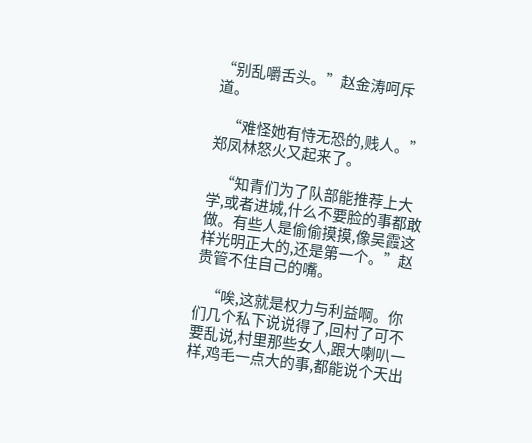“别乱嚼舌头。”赵金涛呵斥道。

    “难怪她有恃无恐的,贱人。”郑凤林怒火又起来了。

    “知青们为了队部能推荐上大学,或者进城,什么不要脸的事都敢做。有些人是偷偷摸摸,像吴霞这样光明正大的,还是第一个。”赵贵管不住自己的嘴。

    “唉,这就是权力与利益啊。你们几个私下说说得了,回村了可不要乱说,村里那些女人,跟大喇叭一样,鸡毛一点大的事,都能说个天出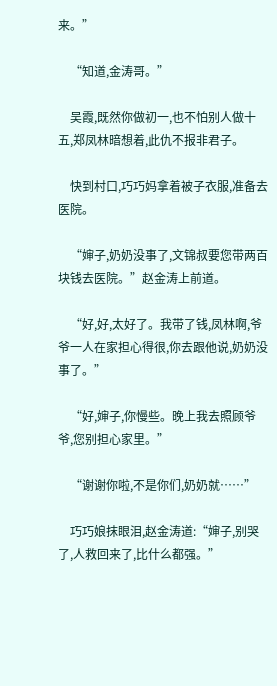来。”

    “知道,金涛哥。”

    吴霞,既然你做初一,也不怕别人做十五,郑凤林暗想着,此仇不报非君子。

    快到村口,巧巧妈拿着被子衣服,准备去医院。

    “婶子,奶奶没事了,文锦叔要您带两百块钱去医院。”赵金涛上前道。

    “好,好,太好了。我带了钱,凤林啊,爷爷一人在家担心得很,你去跟他说,奶奶没事了。”

    “好,婶子,你慢些。晚上我去照顾爷爷,您别担心家里。”

    “谢谢你啦,不是你们,奶奶就……”

    巧巧娘抹眼泪,赵金涛道:“婶子,别哭了,人救回来了,比什么都强。”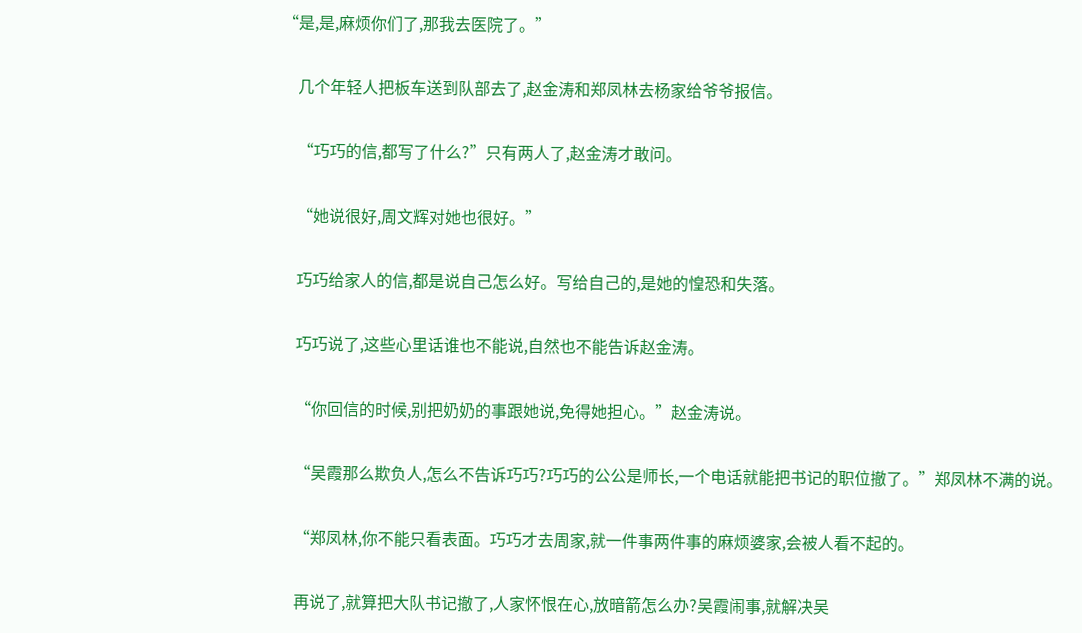“是,是,麻烦你们了,那我去医院了。”

    几个年轻人把板车送到队部去了,赵金涛和郑凤林去杨家给爷爷报信。

    “巧巧的信,都写了什么?”只有两人了,赵金涛才敢问。

    “她说很好,周文辉对她也很好。”

    巧巧给家人的信,都是说自己怎么好。写给自己的,是她的惶恐和失落。

    巧巧说了,这些心里话谁也不能说,自然也不能告诉赵金涛。

    “你回信的时候,别把奶奶的事跟她说,免得她担心。”赵金涛说。

    “吴霞那么欺负人,怎么不告诉巧巧?巧巧的公公是师长,一个电话就能把书记的职位撤了。”郑凤林不满的说。

    “郑凤林,你不能只看表面。巧巧才去周家,就一件事两件事的麻烦婆家,会被人看不起的。

    再说了,就算把大队书记撤了,人家怀恨在心,放暗箭怎么办?吴霞闹事,就解决吴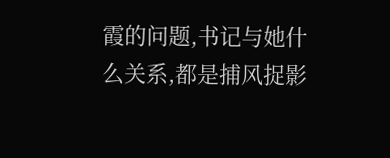霞的问题,书记与她什么关系,都是捕风捉影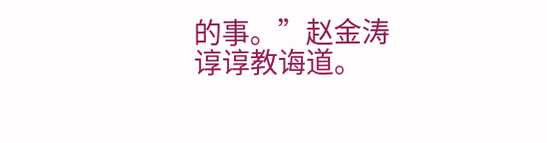的事。”赵金涛谆谆教诲道。